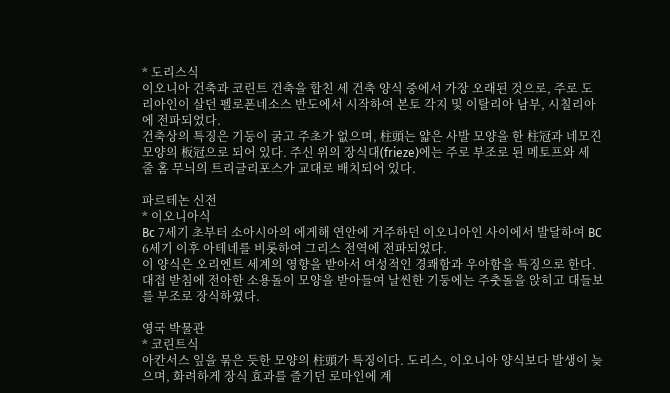* 도리스식
이오니아 건축과 코린트 건축을 합친 세 건축 양식 중에서 가장 오래된 것으로, 주로 도리아인이 살던 펠로폰네소스 반도에서 시작하여 본토 각지 및 이탈리아 남부, 시칠리아에 전파되었다.
건축상의 특징은 기둥이 굵고 주초가 없으며, 柱頭는 얇은 사발 모양을 한 柱冠과 네모진 모양의 板冠으로 되어 있다. 주신 위의 장식대(frieze)에는 주로 부조로 된 메토프와 세 줄 홈 무늬의 트리글리포스가 교대로 배치되어 있다.

파르테논 신전
* 이오니아식
Bc 7세기 초부터 소아시아의 에게해 연안에 거주하던 이오니아인 사이에서 발달하여 BC 6세기 이후 아테네를 비롯하여 그리스 전역에 전파되었다.
이 양식은 오리엔트 세계의 영향을 받아서 여성적인 경쾌함과 우아함을 특징으로 한다. 대접 받침에 전아한 소용돌이 모양을 받아들여 날씬한 기둥에는 주춧돌을 앉히고 대들보를 부조로 장식하였다.

영국 박물관
* 코린트식
아칸서스 잎을 묶은 듯한 모양의 柱頭가 특징이다. 도리스, 이오니아 양식보다 발생이 늦으며, 화려하게 장식 효과를 즐기던 로마인에 계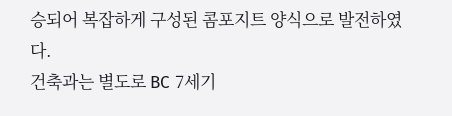승되어 복잡하게 구성된 콤포지트 양식으로 발전하였다.
건축과는 별도로 BC 7세기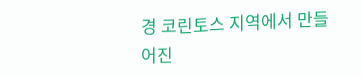경 코린토스 지역에서 만들어진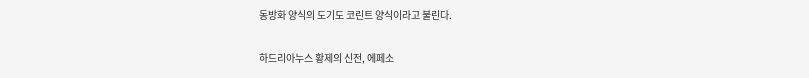동방화 양식의 도기도 코린트 양식이라고 불린다.

하드리아누스 황제의 신전, 에페소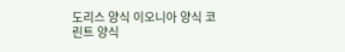도리스 양식 이오니아 양식 코린트 양식